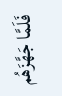فَلَمَّا جَهَّزَهُم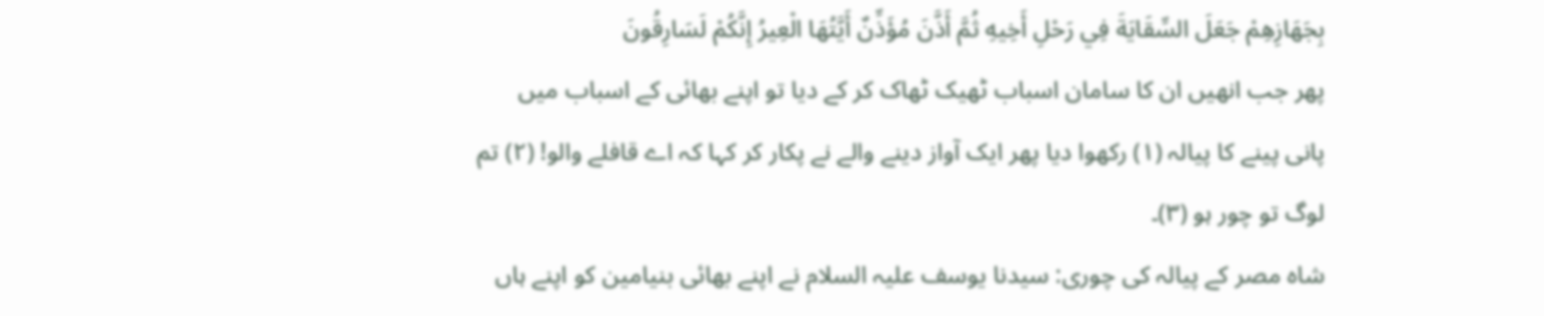بِجَهَازِهِمْ جَعَلَ السِّقَايَةَ فِي رَحْلِ أَخِيهِ ثُمَّ أَذَّنَ مُؤَذِّنٌ أَيَّتُهَا الْعِيرُ إِنَّكُمْ لَسَارِقُونَ
پھر جب انھیں ان کا سامان اسباب ٹھیک ٹھاک کر کے دیا تو اپنے بھائی کے اسباب میں پانی پینے کا پیالہ (١) رکھوا دیا پھر ایک آواز دینے والے نے پکار کر کہا کہ اے قافلے والو! (٢) تم لوگ تو چور ہو (٣)۔
شاہ مصر کے پیالہ کی چوری: سیدنا یوسف علیہ السلام نے اپنے بھائی بنیامین کو اپنے ہاں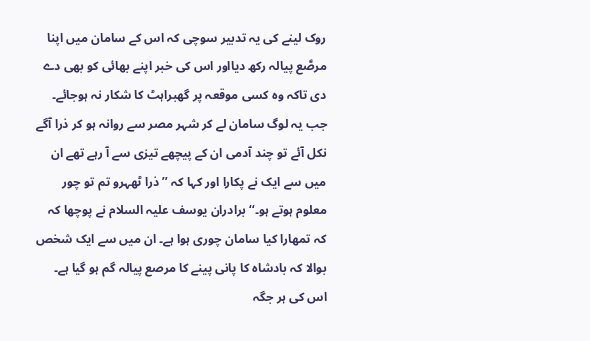روک لینے کی یہ تدبیر سوچی کہ اس کے سامان میں اپنا مرصَّع پیالہ رکھ دیااور اس کی خبر اپنے بھائی کو بھی دے دی تاکہ وہ کسی موقعہ پر گھبراہٹ کا شکار نہ ہوجائے۔ جب یہ لوگ سامان لے کر شہر مصر سے روانہ ہو کر ذرا آگے نکل آئے تو چند آدمی ان کے پیچھے تیزی سے آ رہے تھے ان میں سے ایک نے پکارا اور کہا کہ ’’ذرا ٹھہرو تم تو چور معلوم ہوتے ہو۔‘‘ برادران یوسف علیہ السلام نے پوچھا کہ کہ تمھارا کیا سامان چوری ہوا ہے۔ ان میں سے ایک شخص بوالا کہ بادشاہ کا پانی پینے کا مرصع پیالہ گم ہو گیا ہے۔ اس کی ہر جگہ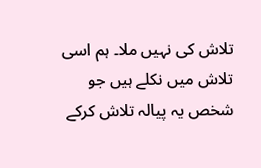تلاش کی نہیں ملا۔ ہم اسی تلاش میں نکلے ہیں جو شخص یہ پیالہ تلاش کرکے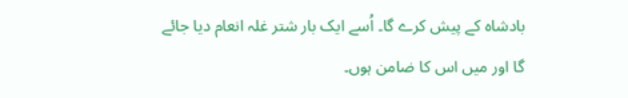بادشاہ کے پیش کرے گا۔ اُسے ایک بار شتر غلہ انعام دیا جائے گا اور میں اس کا ضامن ہوں۔